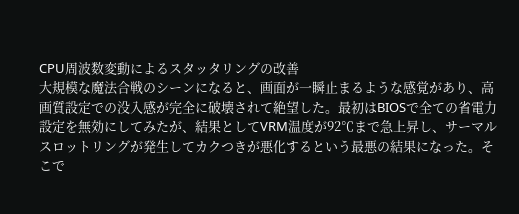CPU周波数変動によるスタッタリングの改善
大規模な魔法合戦のシーンになると、画面が一瞬止まるような感覚があり、高画質設定での没入感が完全に破壊されて絶望した。最初はBIOSで全ての省電力設定を無効にしてみたが、結果としてVRM温度が92℃まで急上昇し、サーマルスロットリングが発生してカクつきが悪化するという最悪の結果になった。そこで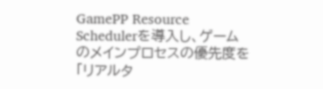GamePP Resource Schedulerを導入し、ゲームのメインプロセスの優先度を「リアルタ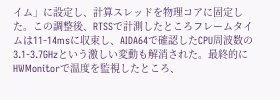イム」に設定し、計算スレッドを物理コアに固定した。この調整後、RTSSで計測したところフレームタイムは11-14msに収束し、AIDA64で確認したCPU周波数の3.1-3.7GHzという激しい変動も解消された。最終的にHWMonitorで温度を監視したところ、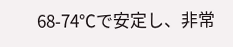68-74℃で安定し、非常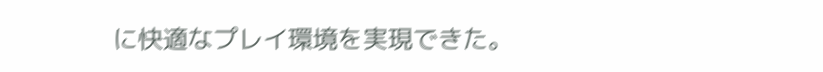に快適なプレイ環境を実現できた。